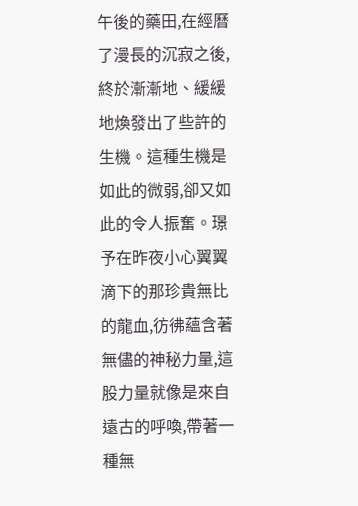午後的藥田,在經曆了漫長的沉寂之後,終於漸漸地、緩緩地煥發出了些許的生機。這種生機是如此的微弱,卻又如此的令人振奮。璟予在昨夜小心翼翼滴下的那珍貴無比的龍血,彷彿蘊含著無儘的神秘力量,這股力量就像是來自遠古的呼喚,帶著一種無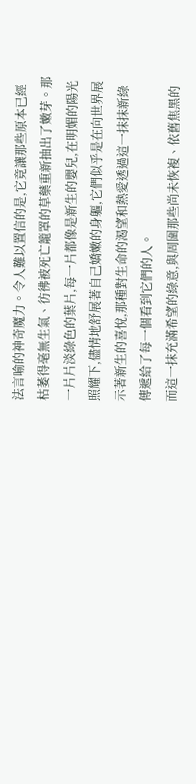法言喻的神奇魔力。令人難以置信的是,它竟讓那些原本已經枯萎得毫無生氣、彷彿被死亡籠罩的草藥重新抽出了嫩芽。那一片片淡綠色的葉片,每一片都像是新生的嬰兒,在明媚的陽光照耀下,儘情地舒展著自己嬌嫩的身軀,它們似乎是在向世界展示著新生的喜悅,那種對生命的渴望和熱愛透過這一抹抹新綠傳遞給了每一個看到它們的人。
而這一抹充滿希望的綠意,與周圍那些尚未恢複、依舊焦黑的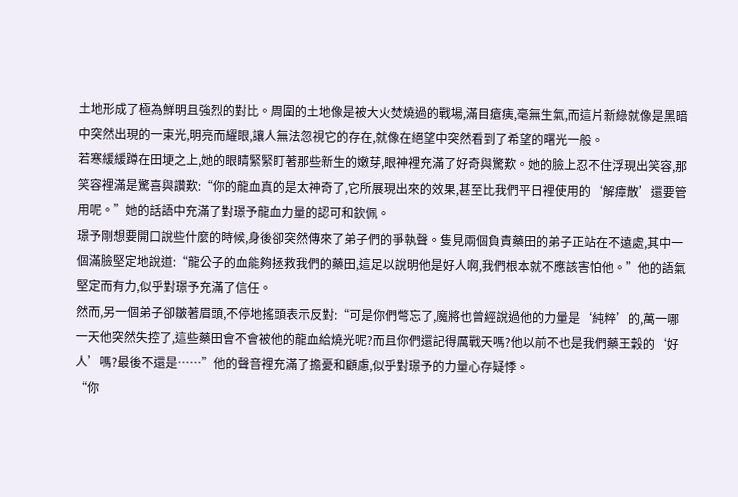土地形成了極為鮮明且強烈的對比。周圍的土地像是被大火焚燒過的戰場,滿目瘡痍,毫無生氣,而這片新綠就像是黑暗中突然出現的一束光,明亮而耀眼,讓人無法忽視它的存在,就像在絕望中突然看到了希望的曙光一般。
若寒緩緩蹲在田埂之上,她的眼睛緊緊盯著那些新生的嫩芽,眼神裡充滿了好奇與驚歎。她的臉上忍不住浮現出笑容,那笑容裡滿是驚喜與讚歎:“你的龍血真的是太神奇了,它所展現出來的效果,甚至比我們平日裡使用的‘解瘴散’還要管用呢。”她的話語中充滿了對璟予龍血力量的認可和欽佩。
璟予剛想要開口說些什麼的時候,身後卻突然傳來了弟子們的爭執聲。隻見兩個負責藥田的弟子正站在不遠處,其中一個滿臉堅定地說道:“龍公子的血能夠拯救我們的藥田,這足以說明他是好人啊,我們根本就不應該害怕他。”他的語氣堅定而有力,似乎對璟予充滿了信任。
然而,另一個弟子卻皺著眉頭,不停地搖頭表示反對:“可是你們彆忘了,魔將也曾經說過他的力量是‘純粹’的,萬一哪一天他突然失控了,這些藥田會不會被他的龍血給燒光呢?而且你們還記得厲戰天嗎?他以前不也是我們藥王穀的‘好人’嗎?最後不還是……”他的聲音裡充滿了擔憂和顧慮,似乎對璟予的力量心存疑悸。
“你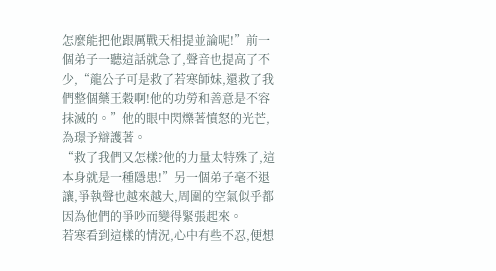怎麼能把他跟厲戰天相提並論呢!”前一個弟子一聽這話就急了,聲音也提高了不少,“龍公子可是救了若寒師妹,還救了我們整個藥王穀啊!他的功勞和善意是不容抹滅的。”他的眼中閃爍著憤怒的光芒,為璟予辯護著。
“救了我們又怎樣?他的力量太特殊了,這本身就是一種隱患!”另一個弟子毫不退讓,爭執聲也越來越大,周圍的空氣似乎都因為他們的爭吵而變得緊張起來。
若寒看到這樣的情況,心中有些不忍,便想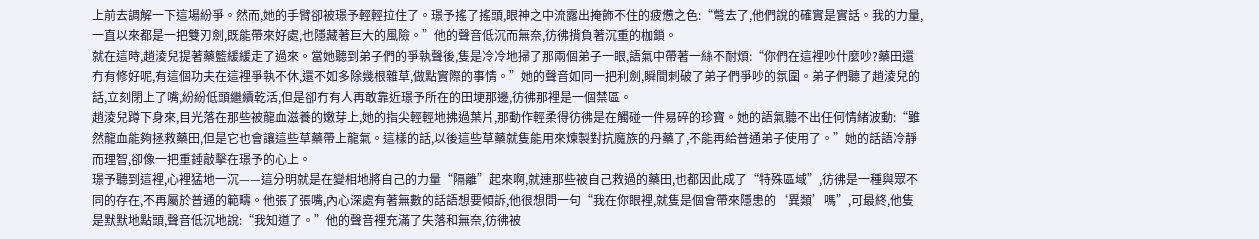上前去調解一下這場紛爭。然而,她的手臂卻被璟予輕輕拉住了。璟予搖了搖頭,眼神之中流露出掩飾不住的疲憊之色:“彆去了,他們說的確實是實話。我的力量,一直以來都是一把雙刃劍,既能帶來好處,也隱藏著巨大的風險。”他的聲音低沉而無奈,彷彿揹負著沉重的枷鎖。
就在這時,趙淩兒提著藥籃緩緩走了過來。當她聽到弟子們的爭執聲後,隻是冷冷地掃了那兩個弟子一眼,語氣中帶著一絲不耐煩:“你們在這裡吵什麼吵?藥田還冇有修好呢,有這個功夫在這裡爭執不休,還不如多除幾根雜草,做點實際的事情。”她的聲音如同一把利劍,瞬間刺破了弟子們爭吵的氛圍。弟子們聽了趙淩兒的話,立刻閉上了嘴,紛紛低頭繼續乾活,但是卻冇有人再敢靠近璟予所在的田埂那邊,彷彿那裡是一個禁區。
趙淩兒蹲下身來,目光落在那些被龍血滋養的嫩芽上,她的指尖輕輕地拂過葉片,那動作輕柔得彷彿是在觸碰一件易碎的珍寶。她的語氣聽不出任何情緒波動:“雖然龍血能夠拯救藥田,但是它也會讓這些草藥帶上龍氣。這樣的話,以後這些草藥就隻能用來煉製對抗魔族的丹藥了,不能再給普通弟子使用了。”她的話語冷靜而理智,卻像一把重錘敲擊在璟予的心上。
璟予聽到這裡,心裡猛地一沉——這分明就是在變相地將自己的力量“隔離”起來啊,就連那些被自己救過的藥田,也都因此成了“特殊區域”,彷彿是一種與眾不同的存在,不再屬於普通的範疇。他張了張嘴,內心深處有著無數的話語想要傾訴,他很想問一句“我在你眼裡,就隻是個會帶來隱患的‘異類’嗎”,可最終,他隻是默默地點頭,聲音低沉地說:“我知道了。”他的聲音裡充滿了失落和無奈,彷彿被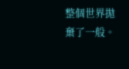整個世界拋棄了一般。